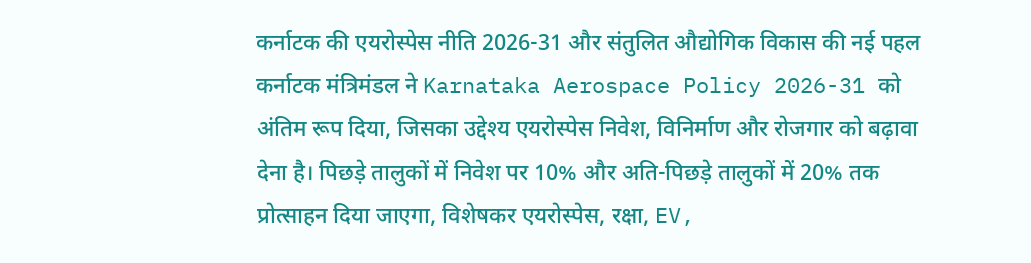कर्नाटक की एयरोस्पेस नीति 2026-31 और संतुलित औद्योगिक विकास की नई पहल
कर्नाटक मंत्रिमंडल ने Karnataka Aerospace Policy 2026-31 को अंतिम रूप दिया, जिसका उद्देश्य एयरोस्पेस निवेश, विनिर्माण और रोजगार को बढ़ावा देना है। पिछड़े तालुकों में निवेश पर 10% और अति-पिछड़े तालुकों में 20% तक प्रोत्साहन दिया जाएगा, विशेषकर एयरोस्पेस, रक्षा, EV,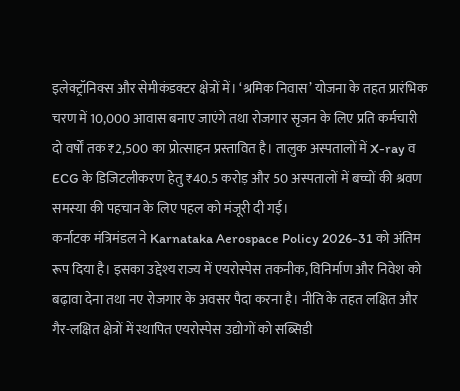इलेक्ट्रॉनिक्स और सेमीकंडक्टर क्षेत्रों में। ‘श्रमिक निवास’ योजना के तहत प्रारंभिक चरण में 10,000 आवास बनाए जाएंगे तथा रोजगार सृजन के लिए प्रति कर्मचारी दो वर्षों तक ₹2,500 का प्रोत्साहन प्रस्तावित है। तालुक अस्पतालों में X-ray व ECG के डिजिटलीकरण हेतु ₹40.5 करोड़ और 50 अस्पतालों में बच्चों की श्रवण समस्या की पहचान के लिए पहल को मंजूरी दी गई।
कर्नाटक मंत्रिमंडल ने Karnataka Aerospace Policy 2026-31 को अंतिम रूप दिया है। इसका उद्देश्य राज्य में एयरोस्पेस तकनीक, विनिर्माण और निवेश को बढ़ावा देना तथा नए रोजगार के अवसर पैदा करना है। नीति के तहत लक्षित और गैर-लक्षित क्षेत्रों में स्थापित एयरोस्पेस उद्योगों को सब्सिडी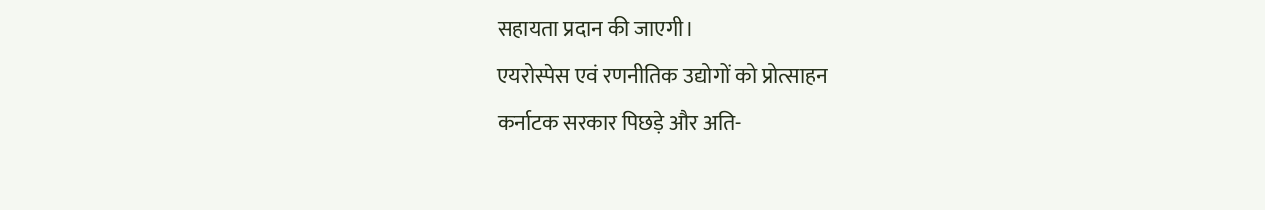सहायता प्रदान की जाएगी।
एयरोस्पेस एवं रणनीतिक उद्योगों को प्रोत्साहन
कर्नाटक सरकार पिछड़े और अति-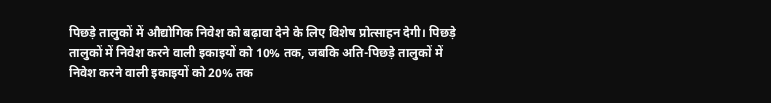पिछड़े तालुकों में औद्योगिक निवेश को बढ़ावा देने के लिए विशेष प्रोत्साहन देगी। पिछड़े तालुकों में निवेश करने वाली इकाइयों को 10% तक, जबकि अति-पिछड़े तालुकों में निवेश करने वाली इकाइयों को 20% तक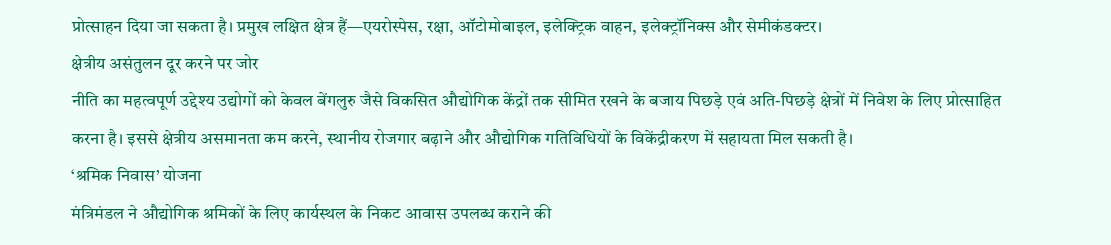प्रोत्साहन दिया जा सकता है। प्रमुख लक्षित क्षेत्र हैं—एयरोस्पेस, रक्षा, ऑटोमोबाइल, इलेक्ट्रिक वाहन, इलेक्ट्रॉनिक्स और सेमीकंडक्टर।
क्षेत्रीय असंतुलन दूर करने पर जोर
नीति का महत्वपूर्ण उद्देश्य उद्योगों को केवल बेंगलुरु जैसे विकसित औद्योगिक केंद्रों तक सीमित रखने के बजाय पिछड़े एवं अति-पिछड़े क्षेत्रों में निवेश के लिए प्रोत्साहित करना है। इससे क्षेत्रीय असमानता कम करने, स्थानीय रोजगार बढ़ाने और औद्योगिक गतिविधियों के विकेंद्रीकरण में सहायता मिल सकती है।
‘श्रमिक निवास’ योजना
मंत्रिमंडल ने औद्योगिक श्रमिकों के लिए कार्यस्थल के निकट आवास उपलब्ध कराने की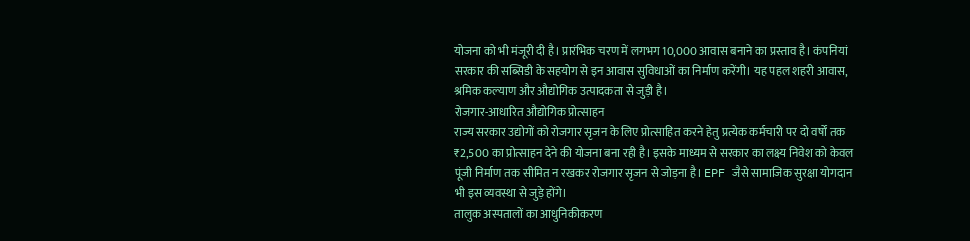योजना को भी मंजूरी दी है। प्रारंभिक चरण में लगभग 10,000 आवास बनाने का प्रस्ताव है। कंपनियां सरकार की सब्सिडी के सहयोग से इन आवास सुविधाओं का निर्माण करेंगी। यह पहल शहरी आवास, श्रमिक कल्याण और औद्योगिक उत्पादकता से जुड़ी है।
रोजगार-आधारित औद्योगिक प्रोत्साहन
राज्य सरकार उद्योगों को रोजगार सृजन के लिए प्रोत्साहित करने हेतु प्रत्येक कर्मचारी पर दो वर्षों तक ₹2,500 का प्रोत्साहन देने की योजना बना रही है। इसके माध्यम से सरकार का लक्ष्य निवेश को केवल पूंजी निर्माण तक सीमित न रखकर रोजगार सृजन से जोड़ना है। EPF जैसे सामाजिक सुरक्षा योगदान भी इस व्यवस्था से जुड़े होंगे।
तालुक अस्पतालों का आधुनिकीकरण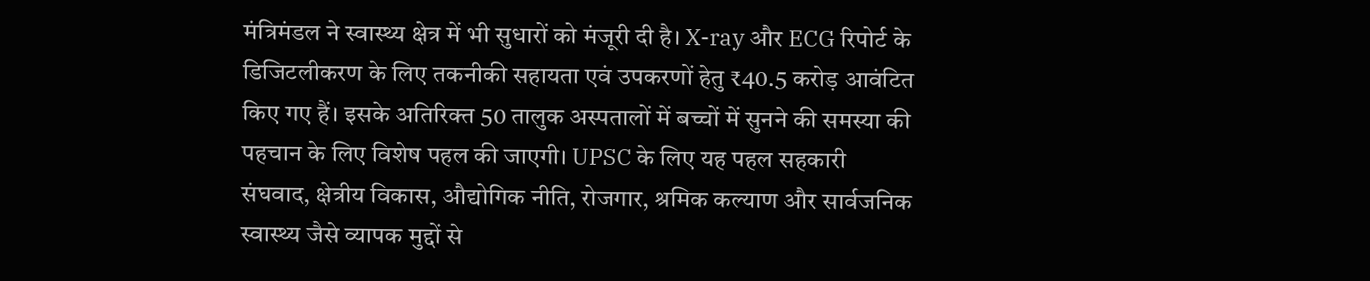मंत्रिमंडल ने स्वास्थ्य क्षेत्र में भी सुधारों को मंजूरी दी है। X-ray और ECG रिपोर्ट के डिजिटलीकरण के लिए तकनीकी सहायता एवं उपकरणों हेतु ₹40.5 करोड़ आवंटित किए गए हैं। इसके अतिरिक्त 50 तालुक अस्पतालों में बच्चों में सुनने की समस्या की पहचान के लिए विशेष पहल की जाएगी। UPSC के लिए यह पहल सहकारी संघवाद, क्षेत्रीय विकास, औद्योगिक नीति, रोजगार, श्रमिक कल्याण और सार्वजनिक स्वास्थ्य जैसे व्यापक मुद्दों से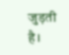जुड़ती है।